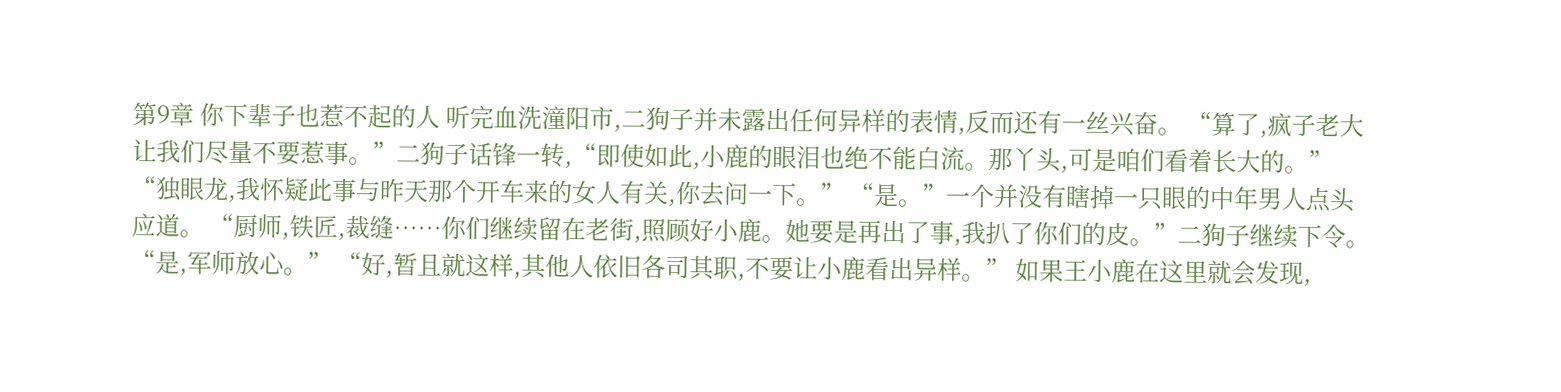第9章 你下辈子也惹不起的人 听完血洗潼阳市,二狗子并未露出任何异样的表情,反而还有一丝兴奋。 “算了,疯子老大让我们尽量不要惹事。”二狗子话锋一转,“即使如此,小鹿的眼泪也绝不能白流。那丫头,可是咱们看着长大的。” “独眼龙,我怀疑此事与昨天那个开车来的女人有关,你去问一下。” “是。”一个并没有瞎掉一只眼的中年男人点头应道。 “厨师,铁匠,裁缝……你们继续留在老街,照顾好小鹿。她要是再出了事,我扒了你们的皮。”二狗子继续下令。 “是,军师放心。” “好,暂且就这样,其他人依旧各司其职,不要让小鹿看出异样。” 如果王小鹿在这里就会发现,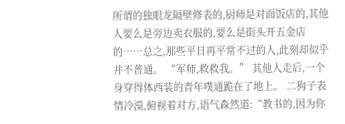所谓的独眼龙隔壁修表的,厨师是对面饭店的,其他人要么是旁边卖衣服的,要么是街头开五金店的……总之,那些平日再平常不过的人,此刻却似乎并不普通。 “军师,救救我。” 其他人走后,一个身穿得体西装的青年噗通跪在了地上。 二狗子表情冷漠,俯视着对方,语气森然道:“教书的,因为你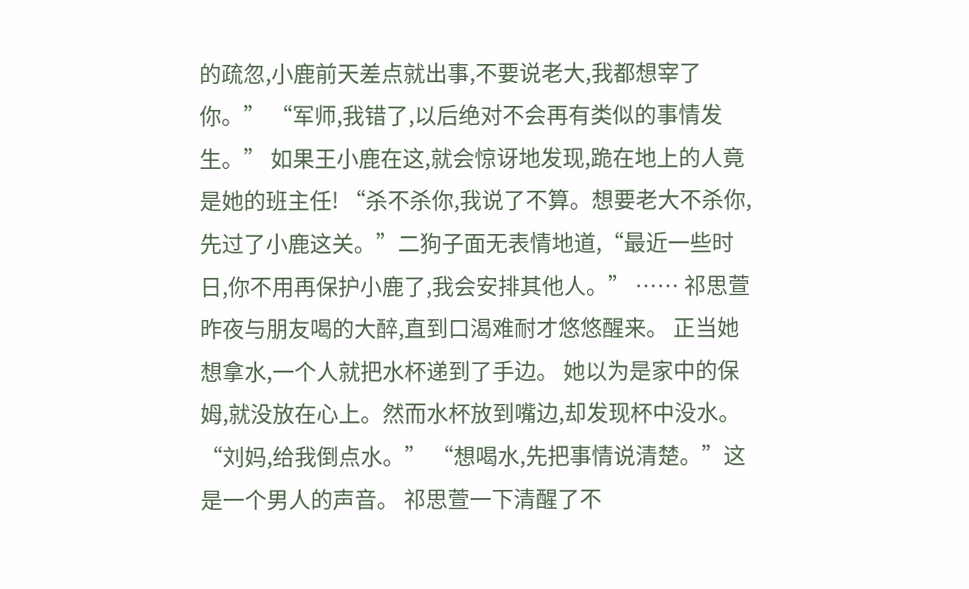的疏忽,小鹿前天差点就出事,不要说老大,我都想宰了你。” “军师,我错了,以后绝对不会再有类似的事情发生。” 如果王小鹿在这,就会惊讶地发现,跪在地上的人竟是她的班主任! “杀不杀你,我说了不算。想要老大不杀你,先过了小鹿这关。”二狗子面无表情地道,“最近一些时日,你不用再保护小鹿了,我会安排其他人。” …… 祁思萱昨夜与朋友喝的大醉,直到口渴难耐才悠悠醒来。 正当她想拿水,一个人就把水杯递到了手边。 她以为是家中的保姆,就没放在心上。然而水杯放到嘴边,却发现杯中没水。 “刘妈,给我倒点水。” “想喝水,先把事情说清楚。”这是一个男人的声音。 祁思萱一下清醒了不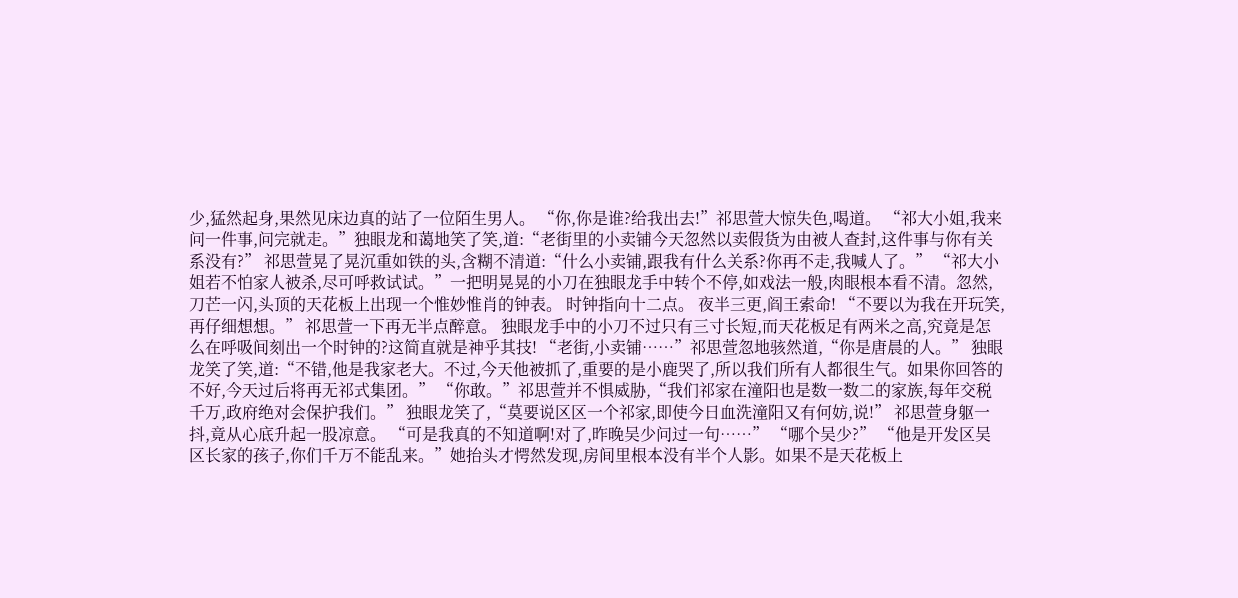少,猛然起身,果然见床边真的站了一位陌生男人。 “你,你是谁?给我出去!”祁思萱大惊失色,喝道。 “祁大小姐,我来问一件事,问完就走。”独眼龙和蔼地笑了笑,道:“老街里的小卖铺今天忽然以卖假货为由被人查封,这件事与你有关系没有?” 祁思萱晃了晃沉重如铁的头,含糊不清道:“什么小卖铺,跟我有什么关系?你再不走,我喊人了。” “祁大小姐若不怕家人被杀,尽可呼救试试。”一把明晃晃的小刀在独眼龙手中转个不停,如戏法一般,肉眼根本看不清。忽然,刀芒一闪,头顶的天花板上出现一个惟妙惟肖的钟表。 时钟指向十二点。 夜半三更,阎王索命! “不要以为我在开玩笑,再仔细想想。” 祁思萱一下再无半点醉意。 独眼龙手中的小刀不过只有三寸长短,而天花板足有两米之高,究竟是怎么在呼吸间刻出一个时钟的?这简直就是神乎其技! “老街,小卖铺……”祁思萱忽地骇然道,“你是唐晨的人。” 独眼龙笑了笑,道:“不错,他是我家老大。不过,今天他被抓了,重要的是小鹿哭了,所以我们所有人都很生气。如果你回答的不好,今天过后将再无祁式集团。” “你敢。”祁思萱并不惧威胁,“我们祁家在潼阳也是数一数二的家族,每年交税千万,政府绝对会保护我们。” 独眼龙笑了,“莫要说区区一个祁家,即使今日血洗潼阳又有何妨,说!” 祁思萱身躯一抖,竟从心底升起一股凉意。 “可是我真的不知道啊!对了,昨晚吴少问过一句……” “哪个吴少?” “他是开发区吴区长家的孩子,你们千万不能乱来。”她抬头才愕然发现,房间里根本没有半个人影。如果不是天花板上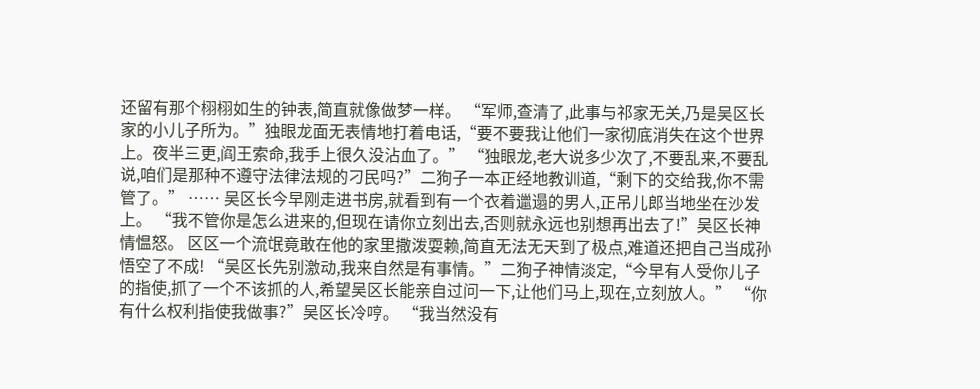还留有那个栩栩如生的钟表,简直就像做梦一样。 “军师,查清了,此事与祁家无关,乃是吴区长家的小儿子所为。”独眼龙面无表情地打着电话,“要不要我让他们一家彻底消失在这个世界上。夜半三更,阎王索命,我手上很久没沾血了。” “独眼龙,老大说多少次了,不要乱来,不要乱说,咱们是那种不遵守法律法规的刁民吗?”二狗子一本正经地教训道,“剩下的交给我,你不需管了。” …… 吴区长今早刚走进书房,就看到有一个衣着邋遢的男人,正吊儿郎当地坐在沙发上。 “我不管你是怎么进来的,但现在请你立刻出去,否则就永远也别想再出去了!”吴区长神情愠怒。 区区一个流氓竟敢在他的家里撒泼耍赖,简直无法无天到了极点,难道还把自己当成孙悟空了不成! “吴区长先别激动,我来自然是有事情。”二狗子神情淡定,“今早有人受你儿子的指使,抓了一个不该抓的人,希望吴区长能亲自过问一下,让他们马上,现在,立刻放人。” “你有什么权利指使我做事?”吴区长冷哼。 “我当然没有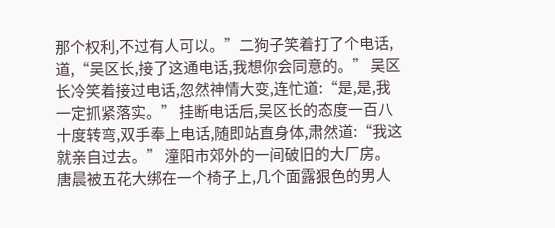那个权利,不过有人可以。”二狗子笑着打了个电话,道,“吴区长,接了这通电话,我想你会同意的。” 吴区长冷笑着接过电话,忽然神情大变,连忙道:“是,是,我一定抓紧落实。” 挂断电话后,吴区长的态度一百八十度转弯,双手奉上电话,随即站直身体,肃然道:“我这就亲自过去。” 潼阳市郊外的一间破旧的大厂房。 唐晨被五花大绑在一个椅子上,几个面露狠色的男人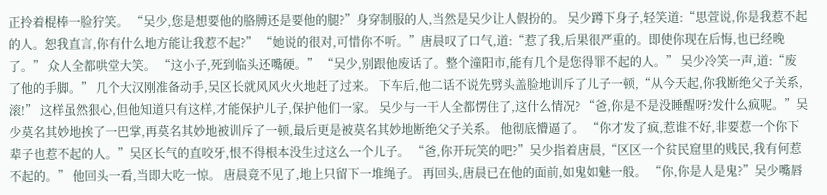正拎着棍棒一脸狞笑。 “吴少,您是想要他的胳膊还是要他的腿?”身穿制服的人,当然是吴少让人假扮的。 吴少蹲下身子,轻笑道:“思萱说,你是我惹不起的人。恕我直言,你有什么地方能让我惹不起?” “她说的很对,可惜你不听。”唐晨叹了口气,道:“惹了我,后果很严重的。即使你现在后悔,也已经晚了。” 众人全都哄堂大笑。 “这小子,死到临头还嘴硬。” “吴少,别跟他废话了。整个潼阳市,能有几个是您得罪不起的人。” 吴少冷笑一声,道:“废了他的手脚。” 几个大汉刚准备动手,吴区长就风风火火地赶了过来。 下车后,他二话不说先劈头盖脸地训斥了儿子一顿,“从今天起,你我断绝父子关系,滚!” 这样虽然狠心,但他知道只有这样,才能保护儿子,保护他们一家。 吴少与一干人全都愣住了,这什么情况? “爸,你是不是没睡醒呀?发什么疯呢。”吴少莫名其妙地挨了一巴掌,再莫名其妙地被训斥了一顿,最后更是被莫名其妙地断绝父子关系。 他彻底懵逼了。 “你才发了疯,惹谁不好,非要惹一个你下辈子也惹不起的人。”吴区长气的直咬牙,恨不得根本没生过这么一个儿子。 “爸,你开玩笑的吧?”吴少指着唐晨,“区区一个贫民窟里的贱民,我有何惹不起的。” 他回头一看,当即大吃一惊。 唐晨竟不见了,地上只留下一堆绳子。 再回头,唐晨已在他的面前,如鬼如魅一般。 “你,你是人是鬼?”吴少嘴唇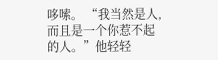哆嗦。 “我当然是人,而且是一个你惹不起的人。”他轻轻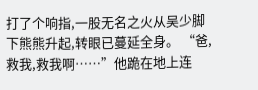打了个响指,一股无名之火从吴少脚下熊熊升起,转眼已蔓延全身。 “爸,救我,救我啊……”他跪在地上连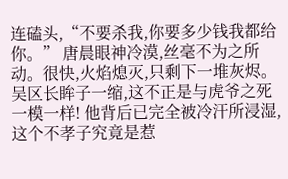连磕头,“不要杀我,你要多少钱我都给你。” 唐晨眼神冷漠,丝毫不为之所动。很快,火焰熄灭,只剩下一堆灰烬。 吴区长眸子一缩,这不正是与虎爷之死一模一样! 他背后已完全被冷汗所浸湿,这个不孝子究竟是惹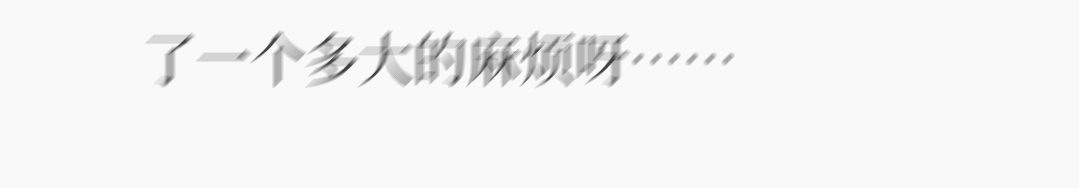了一个多大的麻烦呀……